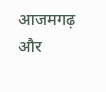आजमगढ़ और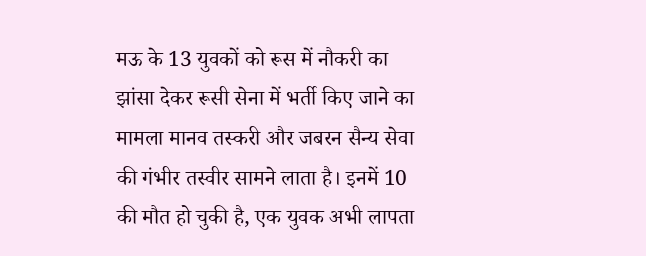मऊ के 13 युवकों को रूस में नौकरी का झांसा देकर रूसी सेना में भर्ती किए जाने का मामला मानव तस्करी और जबरन सैन्य सेवा की गंभीर तस्वीर सामने लाता है। इनमें 10 की मौत हो चुकी है, एक युवक अभी लापता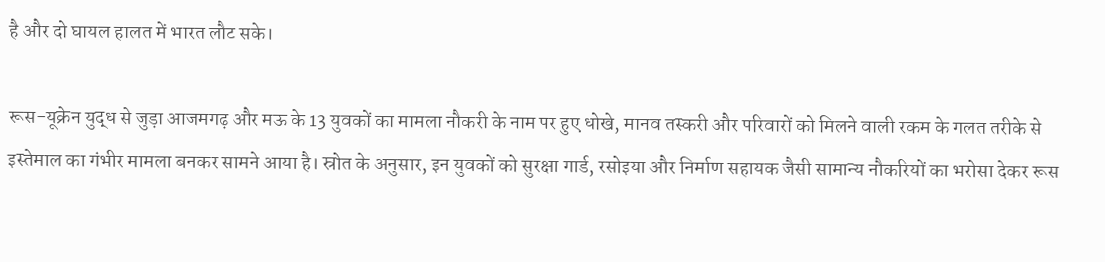है और दो घायल हालत में भारत लौट सके।

रूस-यूक्रेन युद्ध से जुड़ा आजमगढ़ और मऊ के 13 युवकों का मामला नौकरी के नाम पर हुए धोखे, मानव तस्करी और परिवारों को मिलने वाली रकम के गलत तरीके से इस्तेमाल का गंभीर मामला बनकर सामने आया है। स्रोत के अनुसार, इन युवकों को सुरक्षा गार्ड, रसोइया और निर्माण सहायक जैसी सामान्य नौकरियों का भरोसा देकर रूस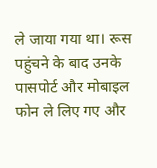ले जाया गया था। रूस पहुंचने के बाद उनके पासपोर्ट और मोबाइल फोन ले लिए गए और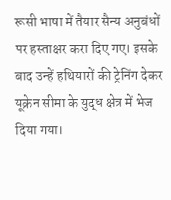रूसी भाषा में तैयार सैन्य अनुबंधों पर हस्ताक्षर करा दिए गए। इसके बाद उन्हें हथियारों की ट्रेनिंग देकर यूक्रेन सीमा के युद्ध क्षेत्र में भेज दिया गया।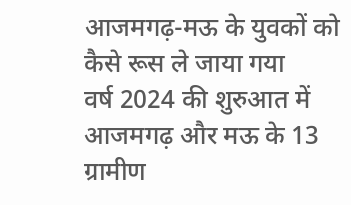आजमगढ़-मऊ के युवकों को कैसे रूस ले जाया गया
वर्ष 2024 की शुरुआत में आजमगढ़ और मऊ के 13 ग्रामीण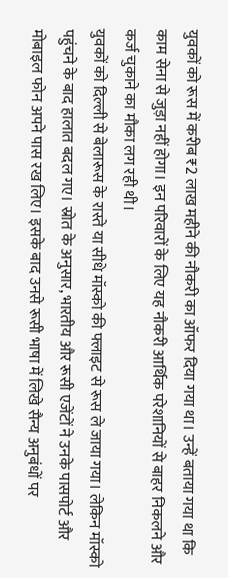युवकों को रूस में करीब ₹2 लाख महीने की नौकरी का ऑफर दिया गया था। उन्हें बताया गया था कि काम सेना से जुड़ा नहीं होगा। इन परिवारों के लिए यह नौकरी आर्थिक परेशानियों से बाहर निकलने और कर्ज चुकाने का मौका लग रही थी।
युवकों को दिल्ली से बेलारूस के रास्ते या सीधे मॉस्को की फ्लाइट से रूस ले जाया गया। लेकिन मॉस्को पहुंचने के बाद हालात बदल गए। स्रोत के अनुसार, भारतीय और रूसी एजेंटों ने उनके पासपोर्ट और मोबाइल फोन अपने पास रख लिए। इसके बाद उनसे रूसी भाषा में लिखे सैन्य अनुबंधों पर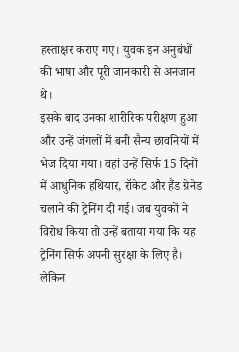हस्ताक्षर कराए गए। युवक इन अनुबंधों की भाषा और पूरी जानकारी से अनजान थे।
इसके बाद उनका शारीरिक परीक्षण हुआ और उन्हें जंगलों में बनी सैन्य छावनियों में भेज दिया गया। वहां उन्हें सिर्फ 15 दिनों में आधुनिक हथियार, रॉकेट और हैंड ग्रेनेड चलाने की ट्रेनिंग दी गई। जब युवकों ने विरोध किया तो उन्हें बताया गया कि यह ट्रेनिंग सिर्फ अपनी सुरक्षा के लिए है। लेकिन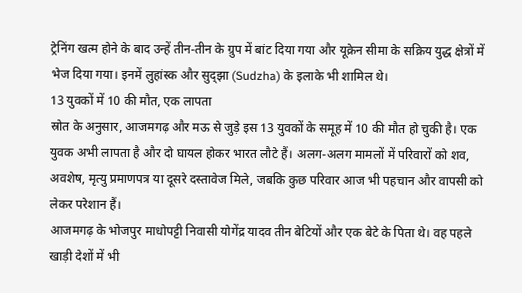ट्रेनिंग खत्म होने के बाद उन्हें तीन-तीन के ग्रुप में बांट दिया गया और यूक्रेन सीमा के सक्रिय युद्ध क्षेत्रों में भेज दिया गया। इनमें लुहांस्क और सुद्झा (Sudzha) के इलाके भी शामिल थे।
13 युवकों में 10 की मौत, एक लापता
स्रोत के अनुसार, आजमगढ़ और मऊ से जुड़े इस 13 युवकों के समूह में 10 की मौत हो चुकी है। एक युवक अभी लापता है और दो घायल होकर भारत लौटे हैं। अलग-अलग मामलों में परिवारों को शव, अवशेष, मृत्यु प्रमाणपत्र या दूसरे दस्तावेज मिले, जबकि कुछ परिवार आज भी पहचान और वापसी को लेकर परेशान हैं।
आजमगढ़ के भोजपुर माधोपट्टी निवासी योगेंद्र यादव तीन बेटियों और एक बेटे के पिता थे। वह पहले खाड़ी देशों में भी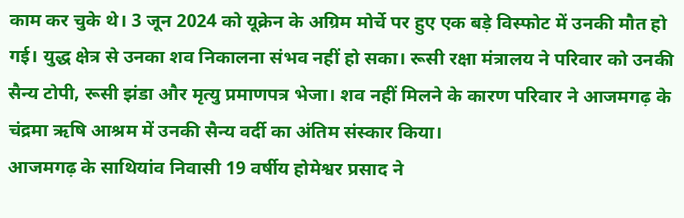काम कर चुके थे। 3 जून 2024 को यूक्रेन के अग्रिम मोर्चे पर हुए एक बड़े विस्फोट में उनकी मौत हो गई। युद्ध क्षेत्र से उनका शव निकालना संभव नहीं हो सका। रूसी रक्षा मंत्रालय ने परिवार को उनकी सैन्य टोपी, रूसी झंडा और मृत्यु प्रमाणपत्र भेजा। शव नहीं मिलने के कारण परिवार ने आजमगढ़ के चंद्रमा ऋषि आश्रम में उनकी सैन्य वर्दी का अंतिम संस्कार किया।
आजमगढ़ के साथियांव निवासी 19 वर्षीय होमेश्वर प्रसाद ने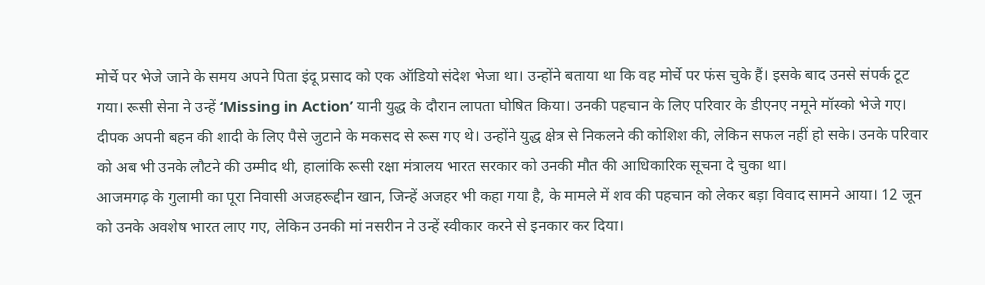मोर्चे पर भेजे जाने के समय अपने पिता इंदू प्रसाद को एक ऑडियो संदेश भेजा था। उन्होंने बताया था कि वह मोर्चे पर फंस चुके हैं। इसके बाद उनसे संपर्क टूट गया। रूसी सेना ने उन्हें ‘Missing in Action’ यानी युद्ध के दौरान लापता घोषित किया। उनकी पहचान के लिए परिवार के डीएनए नमूने मॉस्को भेजे गए।
दीपक अपनी बहन की शादी के लिए पैसे जुटाने के मकसद से रूस गए थे। उन्होंने युद्ध क्षेत्र से निकलने की कोशिश की, लेकिन सफल नहीं हो सके। उनके परिवार को अब भी उनके लौटने की उम्मीद थी, हालांकि रूसी रक्षा मंत्रालय भारत सरकार को उनकी मौत की आधिकारिक सूचना दे चुका था।
आजमगढ़ के गुलामी का पूरा निवासी अजहरूद्दीन खान, जिन्हें अजहर भी कहा गया है, के मामले में शव की पहचान को लेकर बड़ा विवाद सामने आया। 12 जून को उनके अवशेष भारत लाए गए, लेकिन उनकी मां नसरीन ने उन्हें स्वीकार करने से इनकार कर दिया।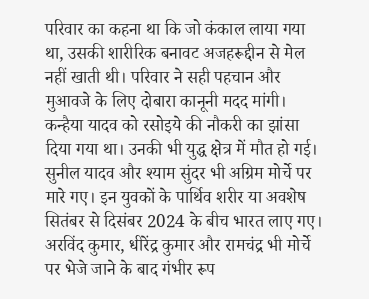परिवार का कहना था कि जो कंकाल लाया गया था, उसकी शारीरिक बनावट अजहरूद्दीन से मेल नहीं खाती थी। परिवार ने सही पहचान और मुआवजे के लिए दोबारा कानूनी मदद मांगी।
कन्हैया यादव को रसोइये की नौकरी का झांसा दिया गया था। उनकी भी युद्ध क्षेत्र में मौत हो गई। सुनील यादव और श्याम सुंदर भी अग्रिम मोर्चे पर मारे गए। इन युवकों के पार्थिव शरीर या अवशेष सितंबर से दिसंबर 2024 के बीच भारत लाए गए। अरविंद कुमार, धीरेंद्र कुमार और रामचंद्र भी मोर्चे पर भेजे जाने के बाद गंभीर रूप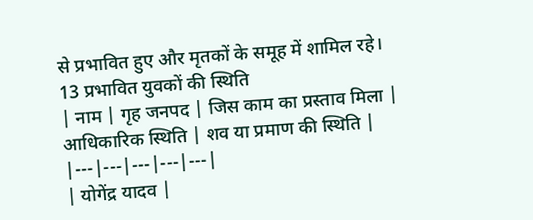से प्रभावित हुए और मृतकों के समूह में शामिल रहे।
13 प्रभावित युवकों की स्थिति
| नाम | गृह जनपद | जिस काम का प्रस्ताव मिला | आधिकारिक स्थिति | शव या प्रमाण की स्थिति |
|---|---|---|---|---|
| योगेंद्र यादव |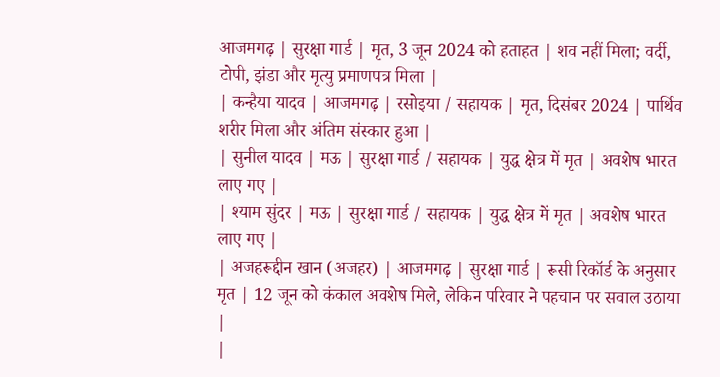आजमगढ़ | सुरक्षा गार्ड | मृत, 3 जून 2024 को हताहत | शव नहीं मिला; वर्दी, टोपी, झंडा और मृत्यु प्रमाणपत्र मिला |
| कन्हैया यादव | आजमगढ़ | रसोइया / सहायक | मृत, दिसंबर 2024 | पार्थिव शरीर मिला और अंतिम संस्कार हुआ |
| सुनील यादव | मऊ | सुरक्षा गार्ड / सहायक | युद्ध क्षेत्र में मृत | अवशेष भारत लाए गए |
| श्याम सुंदर | मऊ | सुरक्षा गार्ड / सहायक | युद्ध क्षेत्र में मृत | अवशेष भारत लाए गए |
| अजहरूद्दीन खान (अजहर) | आजमगढ़ | सुरक्षा गार्ड | रूसी रिकॉर्ड के अनुसार मृत | 12 जून को कंकाल अवशेष मिले, लेकिन परिवार ने पहचान पर सवाल उठाया |
|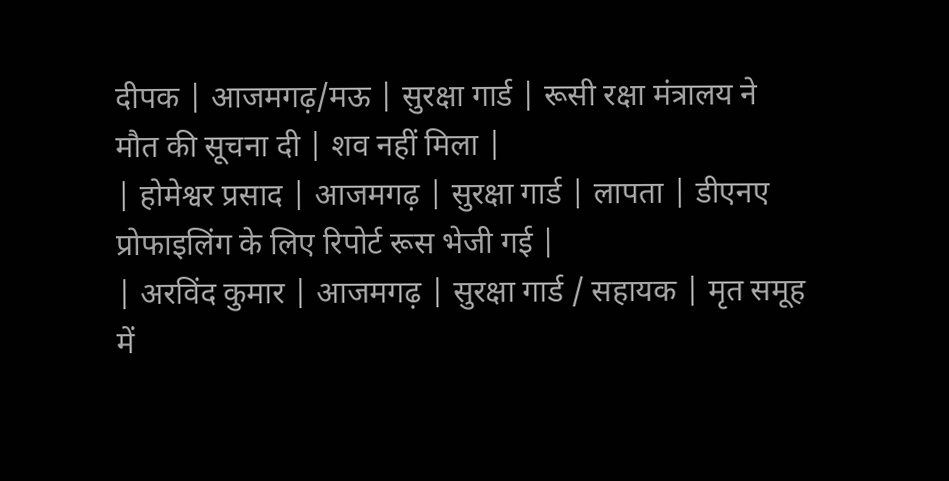दीपक | आजमगढ़/मऊ | सुरक्षा गार्ड | रूसी रक्षा मंत्रालय ने मौत की सूचना दी | शव नहीं मिला |
| होमेश्वर प्रसाद | आजमगढ़ | सुरक्षा गार्ड | लापता | डीएनए प्रोफाइलिंग के लिए रिपोर्ट रूस भेजी गई |
| अरविंद कुमार | आजमगढ़ | सुरक्षा गार्ड / सहायक | मृत समूह में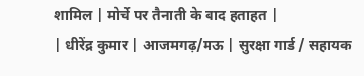शामिल | मोर्चे पर तैनाती के बाद हताहत |
| धीरेंद्र कुमार | आजमगढ़/मऊ | सुरक्षा गार्ड / सहायक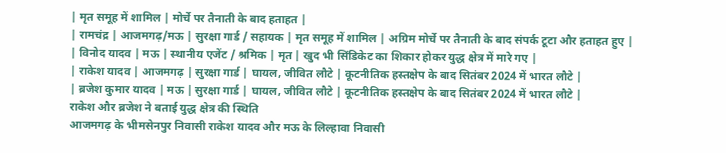| मृत समूह में शामिल | मोर्चे पर तैनाती के बाद हताहत |
| रामचंद्र | आजमगढ़/मऊ | सुरक्षा गार्ड / सहायक | मृत समूह में शामिल | अग्रिम मोर्चे पर तैनाती के बाद संपर्क टूटा और हताहत हुए |
| विनोद यादव | मऊ | स्थानीय एजेंट / श्रमिक | मृत | खुद भी सिंडिकेट का शिकार होकर युद्ध क्षेत्र में मारे गए |
| राकेश यादव | आजमगढ़ | सुरक्षा गार्ड | घायल, जीवित लौटे | कूटनीतिक हस्तक्षेप के बाद सितंबर 2024 में भारत लौटे |
| ब्रजेश कुमार यादव | मऊ | सुरक्षा गार्ड | घायल, जीवित लौटे | कूटनीतिक हस्तक्षेप के बाद सितंबर 2024 में भारत लौटे |
राकेश और ब्रजेश ने बताई युद्ध क्षेत्र की स्थिति
आजमगढ़ के भीमसेनपुर निवासी राकेश यादव और मऊ के लिल्हावा निवासी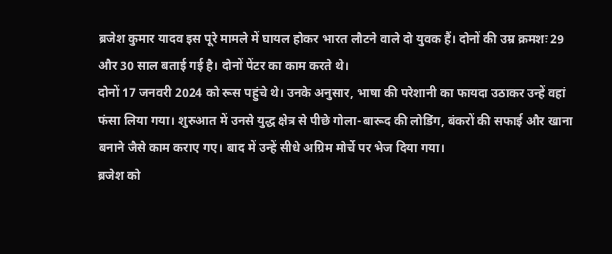ब्रजेश कुमार यादव इस पूरे मामले में घायल होकर भारत लौटने वाले दो युवक हैं। दोनों की उम्र क्रमशः 29 और 30 साल बताई गई है। दोनों पेंटर का काम करते थे।
दोनों 17 जनवरी 2024 को रूस पहुंचे थे। उनके अनुसार, भाषा की परेशानी का फायदा उठाकर उन्हें वहां फंसा लिया गया। शुरुआत में उनसे युद्ध क्षेत्र से पीछे गोला-बारूद की लोडिंग, बंकरों की सफाई और खाना बनाने जैसे काम कराए गए। बाद में उन्हें सीधे अग्रिम मोर्चे पर भेज दिया गया।
ब्रजेश को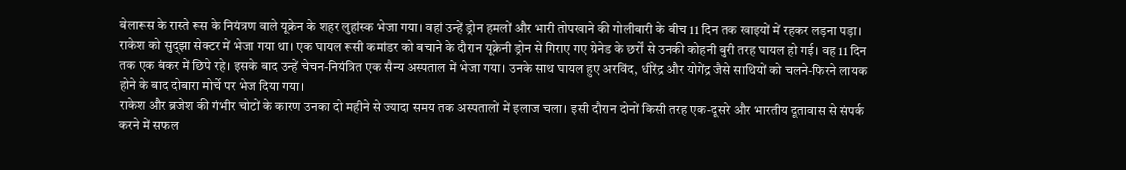बेलारूस के रास्ते रूस के नियंत्रण वाले यूक्रेन के शहर लुहांस्क भेजा गया। वहां उन्हें ड्रोन हमलों और भारी तोपखाने की गोलीबारी के बीच 11 दिन तक खाइयों में रहकर लड़ना पड़ा।
राकेश को सुद्झा सेक्टर में भेजा गया था। एक घायल रूसी कमांडर को बचाने के दौरान यूक्रेनी ड्रोन से गिराए गए ग्रेनेड के छर्रों से उनकी कोहनी बुरी तरह घायल हो गई। वह 11 दिन तक एक बंकर में छिपे रहे। इसके बाद उन्हें चेचन-नियंत्रित एक सैन्य अस्पताल में भेजा गया। उनके साथ घायल हुए अरविंद, धीरेंद्र और योगेंद्र जैसे साथियों को चलने-फिरने लायक होने के बाद दोबारा मोर्चे पर भेज दिया गया।
राकेश और ब्रजेश की गंभीर चोटों के कारण उनका दो महीने से ज्यादा समय तक अस्पतालों में इलाज चला। इसी दौरान दोनों किसी तरह एक-दूसरे और भारतीय दूतावास से संपर्क करने में सफल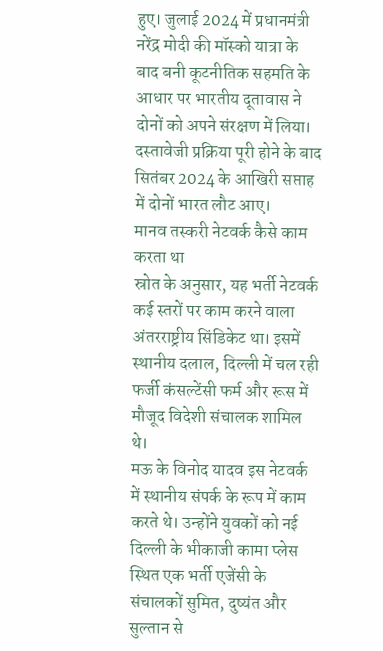हुए। जुलाई 2024 में प्रधानमंत्री नरेंद्र मोदी की मॉस्को यात्रा के बाद बनी कूटनीतिक सहमति के आधार पर भारतीय दूतावास ने दोनों को अपने संरक्षण में लिया। दस्तावेजी प्रक्रिया पूरी होने के बाद सितंबर 2024 के आखिरी सप्ताह में दोनों भारत लौट आए।
मानव तस्करी नेटवर्क कैसे काम करता था
स्रोत के अनुसार, यह भर्ती नेटवर्क कई स्तरों पर काम करने वाला अंतरराष्ट्रीय सिंडिकेट था। इसमें स्थानीय दलाल, दिल्ली में चल रही फर्जी कंसल्टेंसी फर्म और रूस में मौजूद विदेशी संचालक शामिल थे।
मऊ के विनोद यादव इस नेटवर्क में स्थानीय संपर्क के रूप में काम करते थे। उन्होंने युवकों को नई दिल्ली के भीकाजी कामा प्लेस स्थित एक भर्ती एजेंसी के संचालकों सुमित, दुष्यंत और सुल्तान से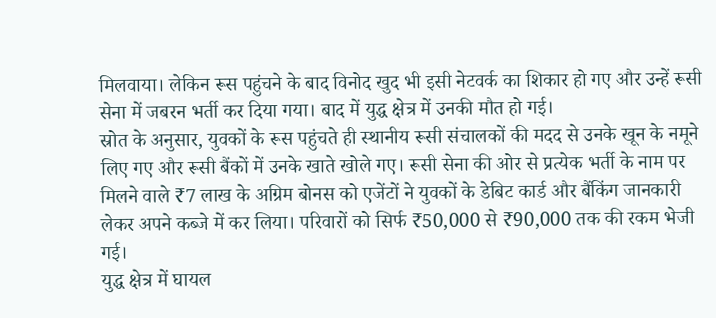मिलवाया। लेकिन रूस पहुंचने के बाद विनोद खुद भी इसी नेटवर्क का शिकार हो गए और उन्हें रूसी सेना में जबरन भर्ती कर दिया गया। बाद में युद्ध क्षेत्र में उनकी मौत हो गई।
स्रोत के अनुसार, युवकों के रूस पहुंचते ही स्थानीय रूसी संचालकों की मदद से उनके खून के नमूने लिए गए और रूसी बैंकों में उनके खाते खोले गए। रूसी सेना की ओर से प्रत्येक भर्ती के नाम पर मिलने वाले ₹7 लाख के अग्रिम बोनस को एजेंटों ने युवकों के डेबिट कार्ड और बैंकिंग जानकारी लेकर अपने कब्जे में कर लिया। परिवारों को सिर्फ ₹50,000 से ₹90,000 तक की रकम भेजी गई।
युद्ध क्षेत्र में घायल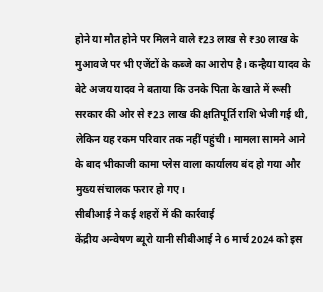होने या मौत होने पर मिलने वाले ₹23 लाख से ₹30 लाख के मुआवजे पर भी एजेंटों के कब्जे का आरोप है। कन्हैया यादव के बेटे अजय यादव ने बताया कि उनके पिता के खाते में रूसी सरकार की ओर से ₹23 लाख की क्षतिपूर्ति राशि भेजी गई थी, लेकिन यह रकम परिवार तक नहीं पहुंची। मामला सामने आने के बाद भीकाजी कामा प्लेस वाला कार्यालय बंद हो गया और मुख्य संचालक फरार हो गए।
सीबीआई ने कई शहरों में की कार्रवाई
केंद्रीय अन्वेषण ब्यूरो यानी सीबीआई ने 6 मार्च 2024 को इस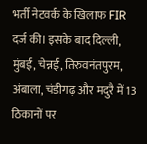भर्ती नेटवर्क के खिलाफ FIR दर्ज की। इसके बाद दिल्ली, मुंबई, चेन्नई, तिरुवनंतपुरम, अंबाला, चंडीगढ़ और मदुरै में 13 ठिकानों पर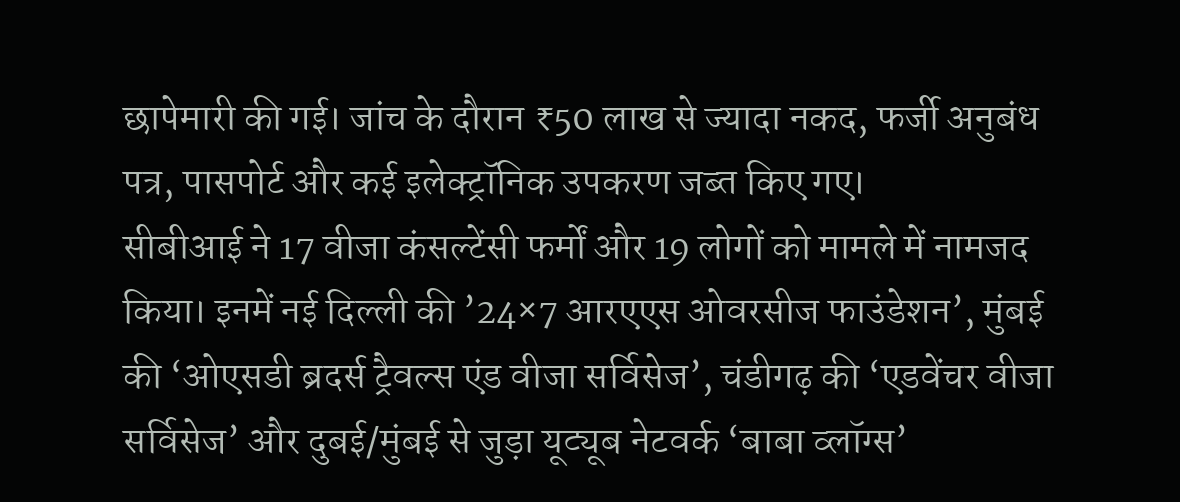छापेमारी की गई। जांच के दौरान ₹50 लाख से ज्यादा नकद, फर्जी अनुबंध पत्र, पासपोर्ट और कई इलेक्ट्रॉनिक उपकरण जब्त किए गए।
सीबीआई ने 17 वीजा कंसल्टेंसी फर्मों और 19 लोगों को मामले में नामजद किया। इनमें नई दिल्ली की ’24×7 आरएएस ओवरसीज फाउंडेशन’, मुंबई की ‘ओएसडी ब्रदर्स ट्रैवल्स एंड वीजा सर्विसेज’, चंडीगढ़ की ‘एडवेंचर वीजा सर्विसेज’ और दुबई/मुंबई से जुड़ा यूट्यूब नेटवर्क ‘बाबा व्लॉग्स’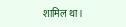शामिल था।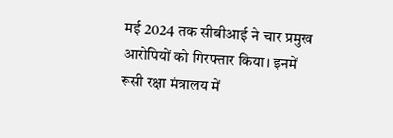मई 2024 तक सीबीआई ने चार प्रमुख आरोपियों को गिरफ्तार किया। इनमें रूसी रक्षा मंत्रालय में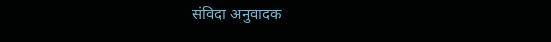संविदा अनुवादक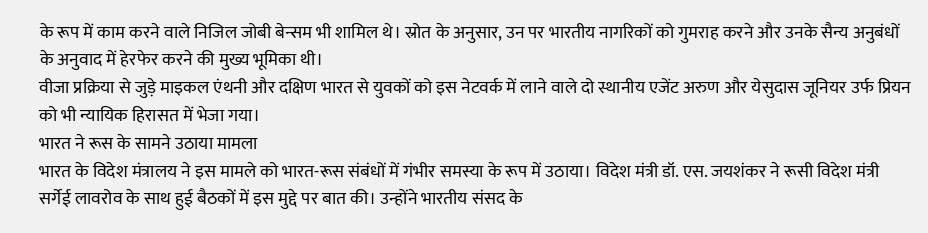के रूप में काम करने वाले निजिल जोबी बेन्सम भी शामिल थे। स्रोत के अनुसार, उन पर भारतीय नागरिकों को गुमराह करने और उनके सैन्य अनुबंधों के अनुवाद में हेरफेर करने की मुख्य भूमिका थी।
वीजा प्रक्रिया से जुड़े माइकल एंथनी और दक्षिण भारत से युवकों को इस नेटवर्क में लाने वाले दो स्थानीय एजेंट अरुण और येसुदास जूनियर उर्फ प्रियन को भी न्यायिक हिरासत में भेजा गया।
भारत ने रूस के सामने उठाया मामला
भारत के विदेश मंत्रालय ने इस मामले को भारत-रूस संबंधों में गंभीर समस्या के रूप में उठाया। विदेश मंत्री डॉ. एस. जयशंकर ने रूसी विदेश मंत्री सर्गेई लावरोव के साथ हुई बैठकों में इस मुद्दे पर बात की। उन्होंने भारतीय संसद के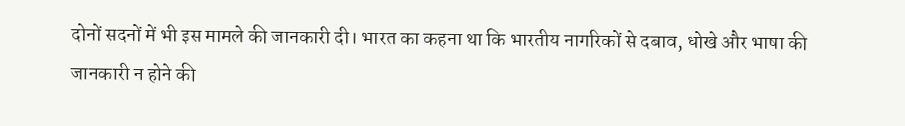दोनों सदनों में भी इस मामले की जानकारी दी। भारत का कहना था कि भारतीय नागरिकों से दबाव, धोखे और भाषा की जानकारी न होने की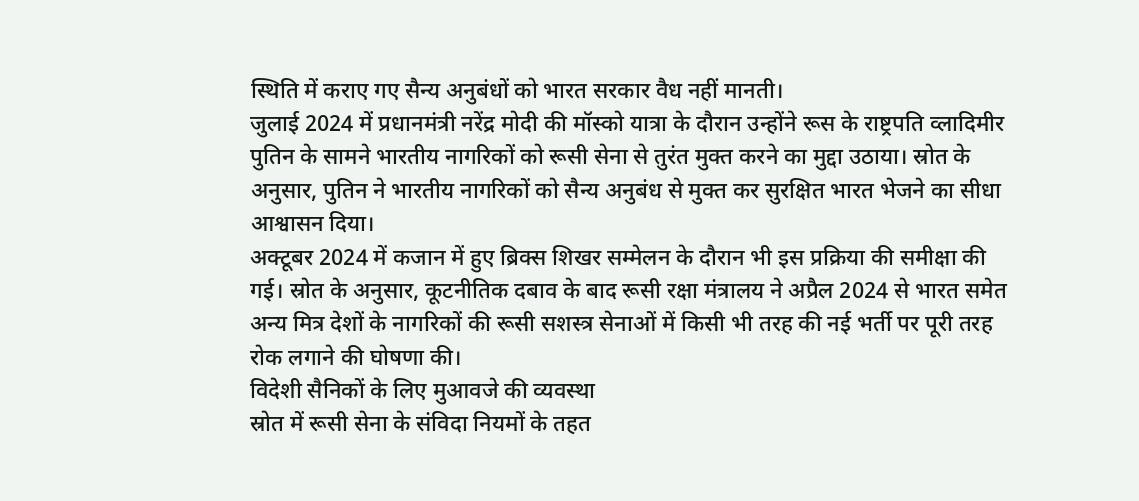स्थिति में कराए गए सैन्य अनुबंधों को भारत सरकार वैध नहीं मानती।
जुलाई 2024 में प्रधानमंत्री नरेंद्र मोदी की मॉस्को यात्रा के दौरान उन्होंने रूस के राष्ट्रपति व्लादिमीर पुतिन के सामने भारतीय नागरिकों को रूसी सेना से तुरंत मुक्त करने का मुद्दा उठाया। स्रोत के अनुसार, पुतिन ने भारतीय नागरिकों को सैन्य अनुबंध से मुक्त कर सुरक्षित भारत भेजने का सीधा आश्वासन दिया।
अक्टूबर 2024 में कजान में हुए ब्रिक्स शिखर सम्मेलन के दौरान भी इस प्रक्रिया की समीक्षा की गई। स्रोत के अनुसार, कूटनीतिक दबाव के बाद रूसी रक्षा मंत्रालय ने अप्रैल 2024 से भारत समेत अन्य मित्र देशों के नागरिकों की रूसी सशस्त्र सेनाओं में किसी भी तरह की नई भर्ती पर पूरी तरह रोक लगाने की घोषणा की।
विदेशी सैनिकों के लिए मुआवजे की व्यवस्था
स्रोत में रूसी सेना के संविदा नियमों के तहत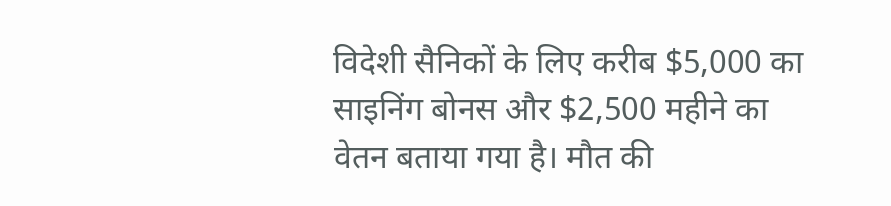विदेशी सैनिकों के लिए करीब $5,000 का साइनिंग बोनस और $2,500 महीने का वेतन बताया गया है। मौत की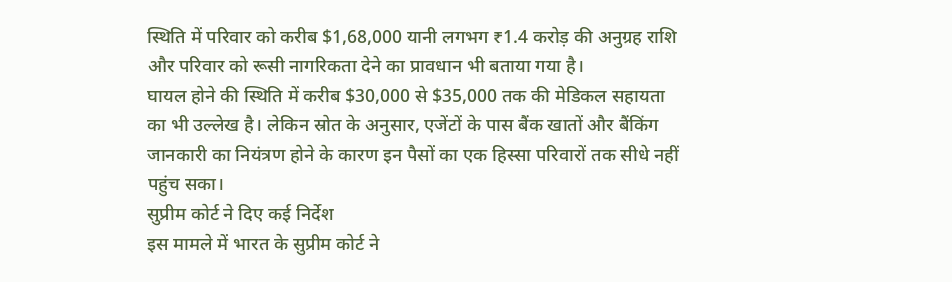स्थिति में परिवार को करीब $1,68,000 यानी लगभग ₹1.4 करोड़ की अनुग्रह राशि और परिवार को रूसी नागरिकता देने का प्रावधान भी बताया गया है।
घायल होने की स्थिति में करीब $30,000 से $35,000 तक की मेडिकल सहायता का भी उल्लेख है। लेकिन स्रोत के अनुसार, एजेंटों के पास बैंक खातों और बैंकिंग जानकारी का नियंत्रण होने के कारण इन पैसों का एक हिस्सा परिवारों तक सीधे नहीं पहुंच सका।
सुप्रीम कोर्ट ने दिए कई निर्देश
इस मामले में भारत के सुप्रीम कोर्ट ने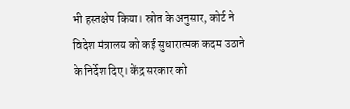भी हस्तक्षेप किया। स्रोत के अनुसार, कोर्ट ने विदेश मंत्रालय को कई सुधारात्मक कदम उठाने के निर्देश दिए। केंद्र सरकार को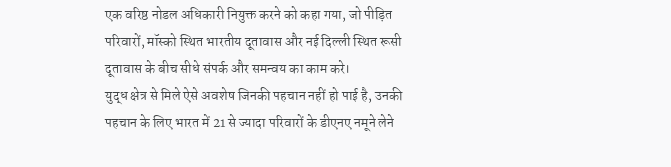एक वरिष्ठ नोडल अधिकारी नियुक्त करने को कहा गया, जो पीड़ित परिवारों, मॉस्को स्थित भारतीय दूतावास और नई दिल्ली स्थित रूसी दूतावास के बीच सीधे संपर्क और समन्वय का काम करे।
युद्ध क्षेत्र से मिले ऐसे अवशेष जिनकी पहचान नहीं हो पाई है, उनकी पहचान के लिए भारत में 21 से ज्यादा परिवारों के डीएनए नमूने लेने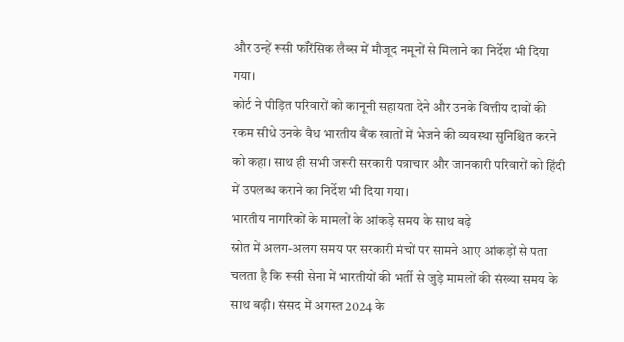और उन्हें रूसी फॉरेंसिक लैब्स में मौजूद नमूनों से मिलाने का निर्देश भी दिया गया।
कोर्ट ने पीड़ित परिवारों को कानूनी सहायता देने और उनके वित्तीय दावों की रकम सीधे उनके वैध भारतीय बैंक खातों में भेजने की व्यवस्था सुनिश्चित करने को कहा। साथ ही सभी जरूरी सरकारी पत्राचार और जानकारी परिवारों को हिंदी में उपलब्ध कराने का निर्देश भी दिया गया।
भारतीय नागरिकों के मामलों के आंकड़े समय के साथ बढ़े
स्रोत में अलग-अलग समय पर सरकारी मंचों पर सामने आए आंकड़ों से पता चलता है कि रूसी सेना में भारतीयों की भर्ती से जुड़े मामलों की संख्या समय के साथ बढ़ी। संसद में अगस्त 2024 के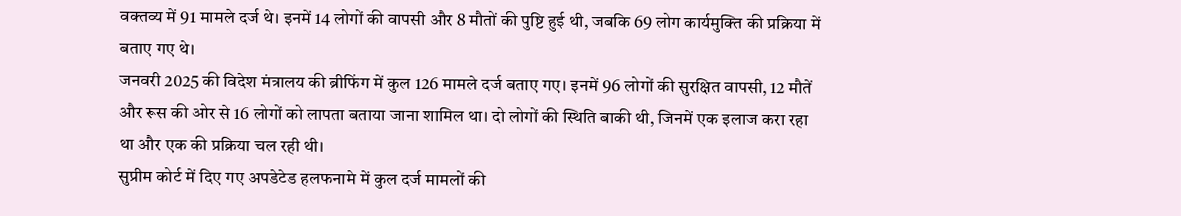वक्तव्य में 91 मामले दर्ज थे। इनमें 14 लोगों की वापसी और 8 मौतों की पुष्टि हुई थी, जबकि 69 लोग कार्यमुक्ति की प्रक्रिया में बताए गए थे।
जनवरी 2025 की विदेश मंत्रालय की ब्रीफिंग में कुल 126 मामले दर्ज बताए गए। इनमें 96 लोगों की सुरक्षित वापसी, 12 मौतें और रूस की ओर से 16 लोगों को लापता बताया जाना शामिल था। दो लोगों की स्थिति बाकी थी, जिनमें एक इलाज करा रहा था और एक की प्रक्रिया चल रही थी।
सुप्रीम कोर्ट में दिए गए अपडेटेड हलफनामे में कुल दर्ज मामलों की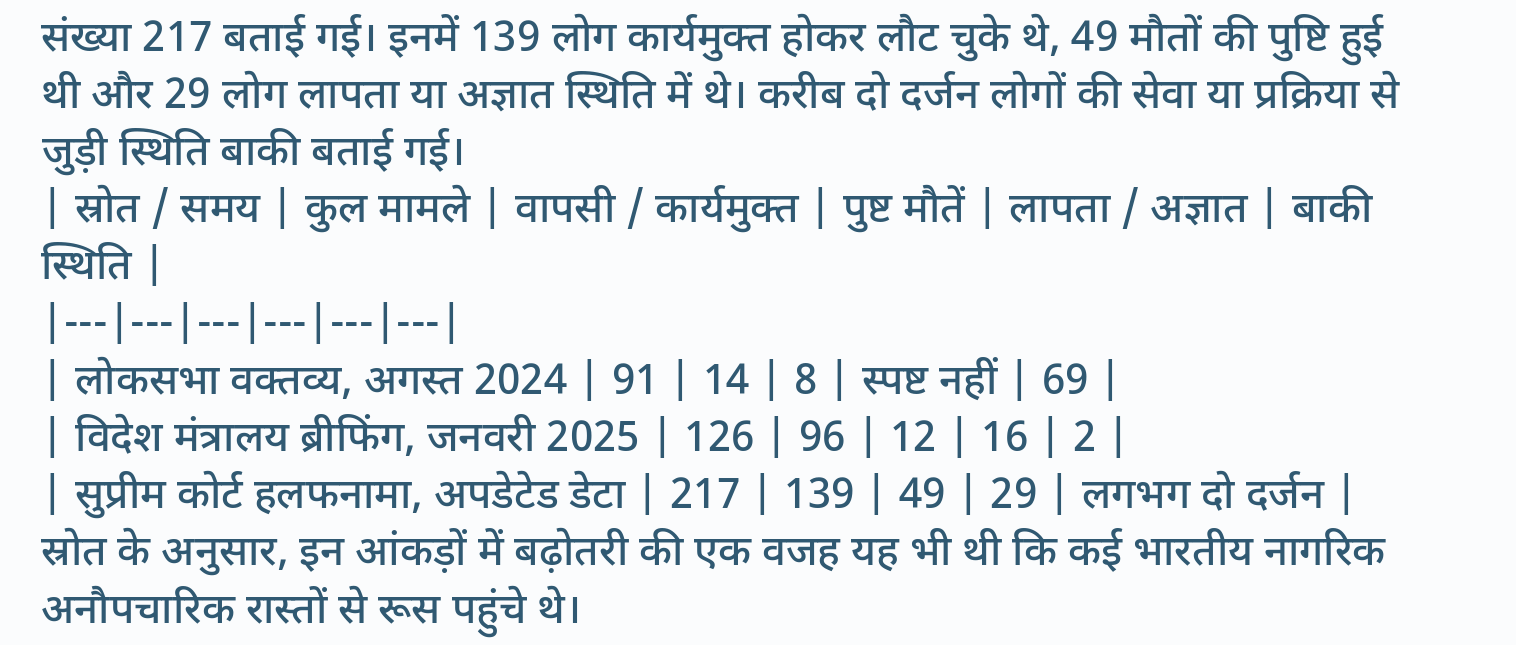संख्या 217 बताई गई। इनमें 139 लोग कार्यमुक्त होकर लौट चुके थे, 49 मौतों की पुष्टि हुई थी और 29 लोग लापता या अज्ञात स्थिति में थे। करीब दो दर्जन लोगों की सेवा या प्रक्रिया से जुड़ी स्थिति बाकी बताई गई।
| स्रोत / समय | कुल मामले | वापसी / कार्यमुक्त | पुष्ट मौतें | लापता / अज्ञात | बाकी स्थिति |
|---|---|---|---|---|---|
| लोकसभा वक्तव्य, अगस्त 2024 | 91 | 14 | 8 | स्पष्ट नहीं | 69 |
| विदेश मंत्रालय ब्रीफिंग, जनवरी 2025 | 126 | 96 | 12 | 16 | 2 |
| सुप्रीम कोर्ट हलफनामा, अपडेटेड डेटा | 217 | 139 | 49 | 29 | लगभग दो दर्जन |
स्रोत के अनुसार, इन आंकड़ों में बढ़ोतरी की एक वजह यह भी थी कि कई भारतीय नागरिक अनौपचारिक रास्तों से रूस पहुंचे थे।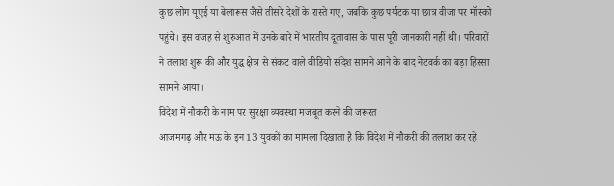कुछ लोग यूएई या बेलारूस जैसे तीसरे देशों के रास्ते गए, जबकि कुछ पर्यटक या छात्र वीजा पर मॉस्को पहुंचे। इस वजह से शुरुआत में उनके बारे में भारतीय दूतावास के पास पूरी जानकारी नहीं थी। परिवारों ने तलाश शुरू की और युद्ध क्षेत्र से संकट वाले वीडियो संदेश सामने आने के बाद नेटवर्क का बड़ा हिस्सा सामने आया।
विदेश में नौकरी के नाम पर सुरक्षा व्यवस्था मजबूत करने की जरूरत
आजमगढ़ और मऊ के इन 13 युवकों का मामला दिखाता है कि विदेश में नौकरी की तलाश कर रहे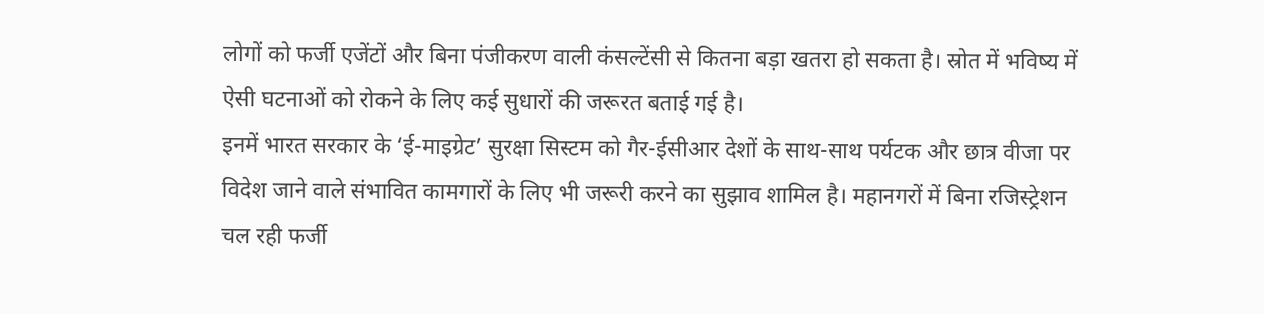लोगों को फर्जी एजेंटों और बिना पंजीकरण वाली कंसल्टेंसी से कितना बड़ा खतरा हो सकता है। स्रोत में भविष्य में ऐसी घटनाओं को रोकने के लिए कई सुधारों की जरूरत बताई गई है।
इनमें भारत सरकार के ‘ई-माइग्रेट’ सुरक्षा सिस्टम को गैर-ईसीआर देशों के साथ-साथ पर्यटक और छात्र वीजा पर विदेश जाने वाले संभावित कामगारों के लिए भी जरूरी करने का सुझाव शामिल है। महानगरों में बिना रजिस्ट्रेशन चल रही फर्जी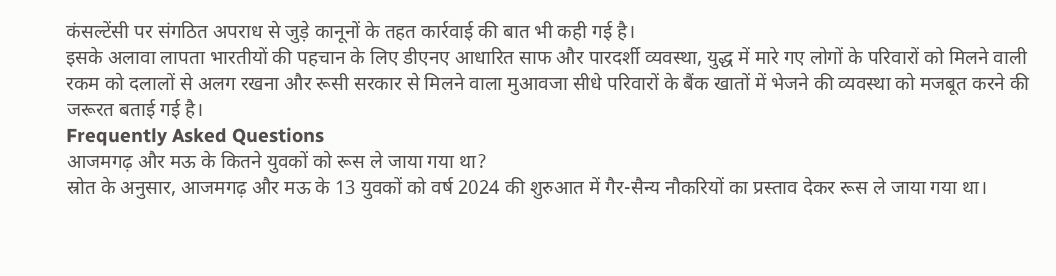कंसल्टेंसी पर संगठित अपराध से जुड़े कानूनों के तहत कार्रवाई की बात भी कही गई है।
इसके अलावा लापता भारतीयों की पहचान के लिए डीएनए आधारित साफ और पारदर्शी व्यवस्था, युद्ध में मारे गए लोगों के परिवारों को मिलने वाली रकम को दलालों से अलग रखना और रूसी सरकार से मिलने वाला मुआवजा सीधे परिवारों के बैंक खातों में भेजने की व्यवस्था को मजबूत करने की जरूरत बताई गई है।
Frequently Asked Questions
आजमगढ़ और मऊ के कितने युवकों को रूस ले जाया गया था?
स्रोत के अनुसार, आजमगढ़ और मऊ के 13 युवकों को वर्ष 2024 की शुरुआत में गैर-सैन्य नौकरियों का प्रस्ताव देकर रूस ले जाया गया था।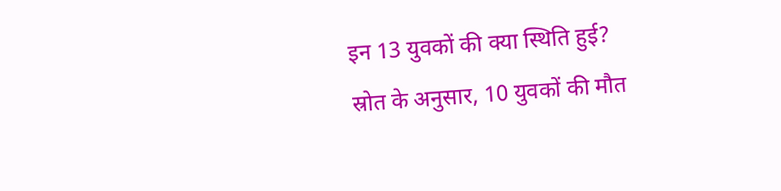इन 13 युवकों की क्या स्थिति हुई?
स्रोत के अनुसार, 10 युवकों की मौत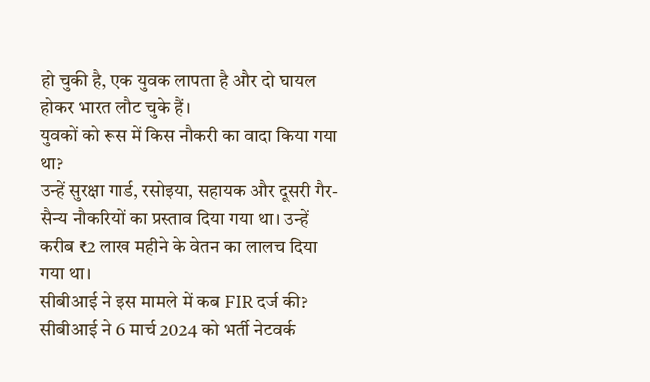हो चुकी है, एक युवक लापता है और दो घायल होकर भारत लौट चुके हैं।
युवकों को रूस में किस नौकरी का वादा किया गया था?
उन्हें सुरक्षा गार्ड, रसोइया, सहायक और दूसरी गैर-सैन्य नौकरियों का प्रस्ताव दिया गया था। उन्हें करीब ₹2 लाख महीने के वेतन का लालच दिया गया था।
सीबीआई ने इस मामले में कब FIR दर्ज की?
सीबीआई ने 6 मार्च 2024 को भर्ती नेटवर्क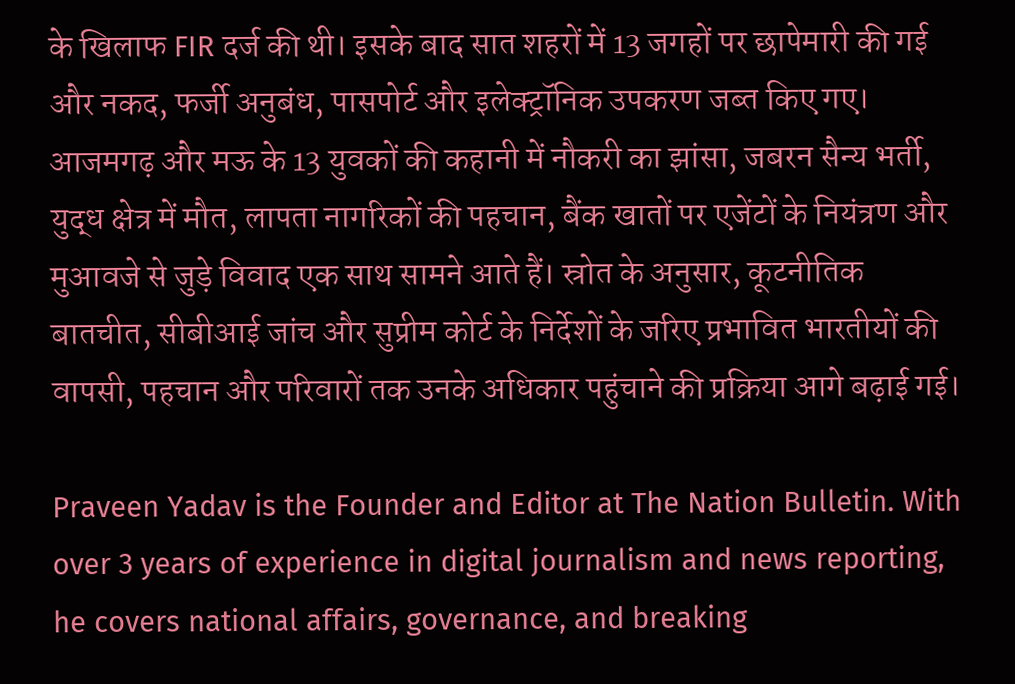के खिलाफ FIR दर्ज की थी। इसके बाद सात शहरों में 13 जगहों पर छापेमारी की गई और नकद, फर्जी अनुबंध, पासपोर्ट और इलेक्ट्रॉनिक उपकरण जब्त किए गए।
आजमगढ़ और मऊ के 13 युवकों की कहानी में नौकरी का झांसा, जबरन सैन्य भर्ती, युद्ध क्षेत्र में मौत, लापता नागरिकों की पहचान, बैंक खातों पर एजेंटों के नियंत्रण और मुआवजे से जुड़े विवाद एक साथ सामने आते हैं। स्रोत के अनुसार, कूटनीतिक बातचीत, सीबीआई जांच और सुप्रीम कोर्ट के निर्देशों के जरिए प्रभावित भारतीयों की वापसी, पहचान और परिवारों तक उनके अधिकार पहुंचाने की प्रक्रिया आगे बढ़ाई गई।

Praveen Yadav is the Founder and Editor at The Nation Bulletin. With over 3 years of experience in digital journalism and news reporting, he covers national affairs, governance, and breaking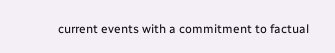current events with a commitment to factual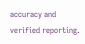accuracy and verified reporting.